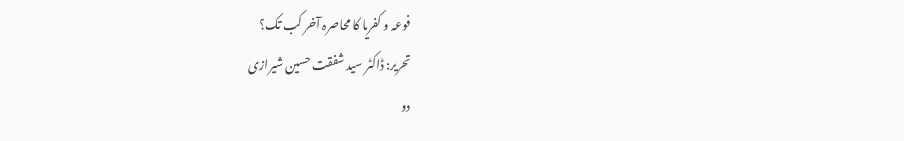فوعہ و کفریا کا محاصرہ آخر کب تک؟
تحریر: ڈاکٹر سید شفقت حسین شیرازی
دو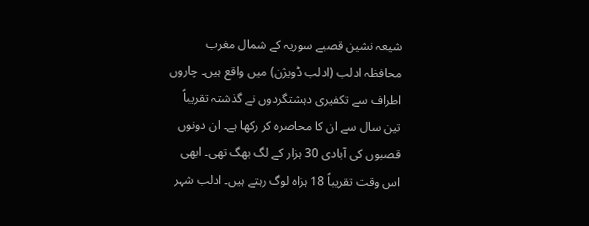شیعہ نشین قصبے سوریہ کے شمال مغرب محافظہ ادلب (ادلب ڈویژن) میں واقع ہیں۔ چاروں اطراف سے تکفیری دہشتگردوں نے گذشتہ تقریباً تین سال سے ان کا محاصرہ کر رکھا ہے۔ ان دونوں قصبوں کی آبادی 30 ہزار کے لگ بھگ تھی۔ ابھی اس وقت تقریباً 18 ہزاہ لوگ رہتے ہیں۔ ادلب شہر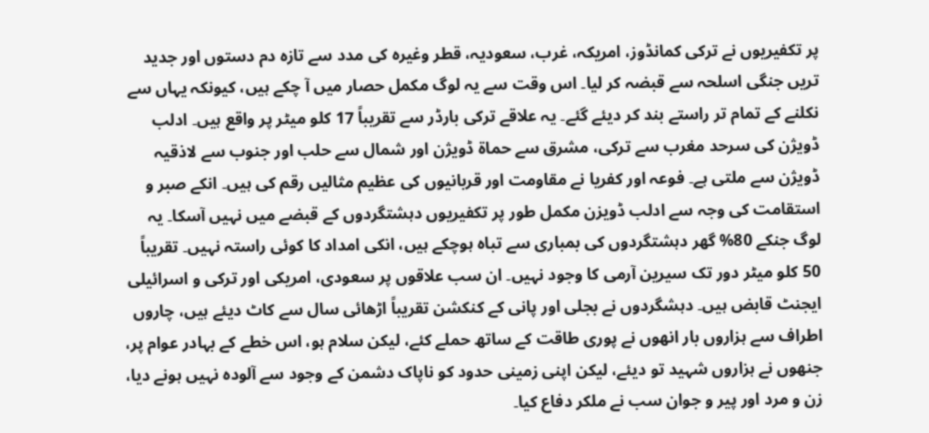پر تکفیریوں نے ترکی کمانڈوز، امریکہ، غرب، سعودیہ، قطر وغیرہ کی مدد سے تازہ دم دستوں اور جدید تریں جنگی اسلحہ سے قبضہ کر لیا۔ اس وقت سے یہ لوگ مکمل حصار میں آ چکے ہیں، کیونکہ یہاں سے نکلنے کے تمام تر راستے بند کر دیئے گئے۔ یہ علاقے ترکی بارڈر سے تقریباً 17 کلو میٹر پر واقع ہیں۔ ادلب ڈویژن کی سرحد مغرب سے ترکی، مشرق سے حماۃ ڈویژن اور شمال سے حلب اور جنوب سے لاذقیہ ڈویژن سے ملتی ہے۔ فوعہ اور کفریا نے مقاومت اور قربانیوں کی عظیم مثالیں رقم کی ہیں۔ انکے صبر و استقامت کی وجہ سے ادلب ڈویزن مکمل طور پر تکفیریوں دہشتگردوں کے قبضے میں نہیں آسکا۔ یہ لوگ جنکے 80% گھر دہشتگردوں کی بمباری سے تباہ ہوچکے ہیں، انکی امداد کا کوئی راستہ نہیں۔ تقریباً 50 کلو میٹر دور تک سیرین آرمی کا وجود نہیں۔ ان سب علاقوں پر سعودی، امریکی اور ترکی و اسرائیلی ایجنٹ قابض ہیں۔ دہشگردوں نے بجلی اور پانی کے کنکشن تقریباً اڑھائی سال سے کاٹ دیئے ہیں، چاروں اطراف سے ہزاروں بار انھوں نے پوری طاقت کے ساتھ حملے کئے، لیکن سلام ہو، اس خطے کے بہادر عوام پر، جنھوں نے ہزاروں شہید تو دیئے، لیکن اپنی زمینی حدود کو ناپاک دشمن کے وجود سے آلودہ نہیں ہونے دیا، زن و مرد اور پیر و جوان سب نے ملکر دفاع کیا۔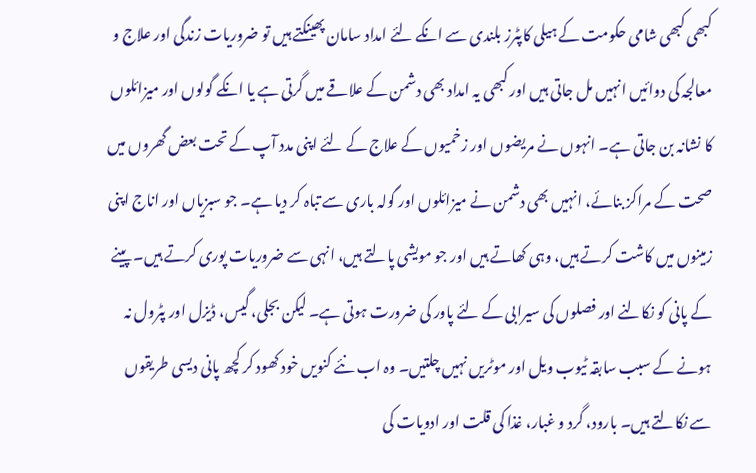کبھی کبھی شامی حکومت کے ہیلی کاپٹرز بلندی سے انکے لئے امداد سامان پھینکتے ہیں تو ضروریات زندگی اور علاج و معالجہ کی دوائیں انہیں مل جاتی ہیں اور کبھی یہ امداد بھی دشمن کے علاقے میں گرتی ہے یا انکے گولوں اور میزائلوں کا نشانہ بن جاتی ہے۔ انہوں نے مریضوں اور زخمیوں کے علاج کے لئے اپنی مدد آپ کے تحت بعض گھروں میں صحت کے مراکز بنائے، انہیں بھی دشمن نے میزائلوں اور گولہ باری سے تباہ کر دیا ہے۔ جو سبزیاں اور اناج اپنی زمینوں میں کاشت کرتے ہیں، وہی کھاتے ہیں اور جو مویشی پالتے ہیں، انہی سے ضروریات پوری کرتے ہیں۔ پینے کے پانی کو نکالنے اور فصلوں کی سیرابی کے لئے پاور کی ضرورت ہوتی ہے۔ لیکن بجلی، گیس، ڈیزل اور پٹرول نہ ہونے کے سبب سابقہ ٹیوب ویل اور موٹریں نہیں چلتیں۔ وہ اب نئے کنویں خود کھود کر کچھ پانی دیسی طریقوں سے نکالتے ہیں۔ بارود، گرد و غبار، غذا کی قلت اور ادویات کی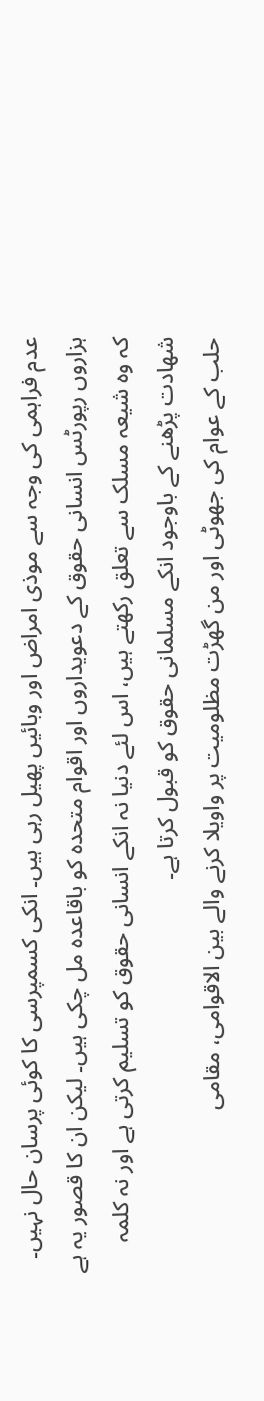عدم فراہمی کی وجہ سے موذی امراض اور وبائیں پھیل رہی ہیں۔ انکی کسمپرسی کا کوئی پرسان حال نہیں۔ ہزاروں رپورٹس انسانی حقوق کے دعویداروں اور اقوام متحدہ کو باقاعدہ مل چکی ہیں۔ لیکن ان کا قصور یہ ہے کہ وہ شیعہ مسلک سے تعلق رکھتے ہیں، اس لئے دنیا نہ انکے انسانی حقوق کو تسلیم کرتی ہے اور نہ کلمہ شھادت پڑھنے کے باوجود انکے مسلمانی حقوق کو قبول کرتا ہے۔
حلب کے عوام کی جھوٹی اور من گھڑت مظلومیت پر واویلا کرنے والے بین الاقوامی، مقامی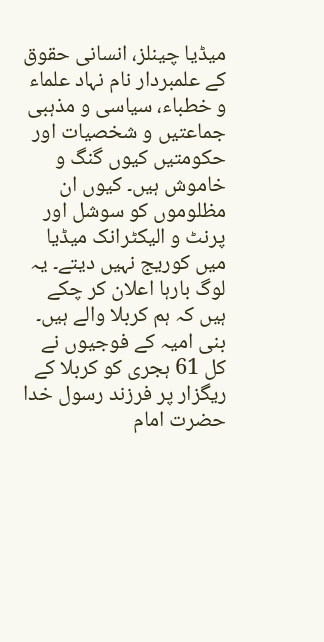میڈیا چینلز، انسانی حقوق کے علمبردار نام نہاد علماء و خطباء، سیاسی و مذہبی جماعتیں و شخصیات اور حکومتیں کیوں گنگ و خاموش ہیں۔ کیوں ان مظلوموں کو سوشل اور پرنٹ و الیکٹرانک میڈیا میں کوریج نہیں دیتے۔ یہ لوگ بارہا اعلان کر چکے ہیں کہ ہم کربلا والے ہیں۔ بنی امیہ کے فوجیوں نے کل 61 ہجری کو کربلا کے ریگزار پر فرزند رسول خدا حضرت امام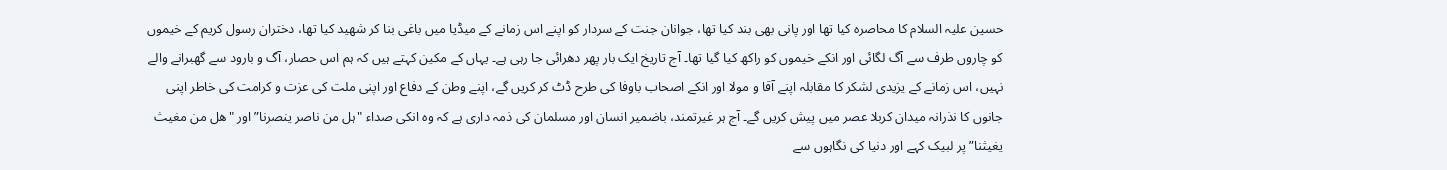حسین علیہ السلام کا محاصرہ کیا تھا اور پانی بھی بند کیا تھا، جوانان جنت کے سردار کو اپنے اس زمانے کے میڈیا میں باغی بنا کر شھید کیا تھا، دختران رسول کریم کے خیموں کو چاروں طرف سے آگ لگائی اور انکے خیموں کو راکھ کیا گیا تھا۔ آج تاریخ ایک بار پھر دھرائی جا رہی ہے۔ یہاں کے مکین کہتے ہیں کہ ہم اس حصار، آگ و بارود سے گھبرانے والے نہیں، اس زمانے کے یزیدی لشکر کا مقابلہ اپنے آقا و مولا اور انکے اصحاب باوفا کی طرح ڈٹ کر کریں گے، اپنے وطن کے دفاع اور اپنی ملت کی عزت و کرامت کی خاطر اپنی جانوں کا نذرانہ میدان کربلا عصر میں پیش کریں گے۔ آج ہر غیرتمند، باضمیر انسان اور مسلمان کی ذمہ داری ہے کہ وہ انکی صداء "ہل من ناصر ینصرنا” اور "ھل من مغیث یغیثنا” پر لبیک کہے اور دنیا کی نگاہوں سے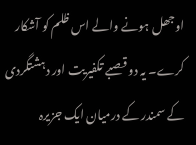اوجھل ہونے والے اس ظلم کو آشکار کرے۔ یہ دو قصبے تکفیریت اور دہشتگردی کے سمندر کے درمیان ایک جزیرہ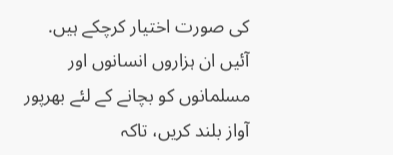کی صورت اختیار کرچکے ہیں. آئیں ان ہزاروں انسانوں اور مسلمانوں کو بچانے کے لئے بھرپور آواز بلند کریں، تاکہ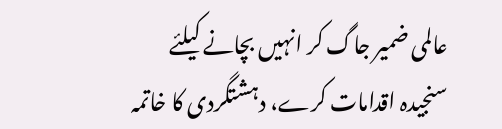عالمی ضمیر جاگ کر انہیں بچانے کیلئے سنجیدہ اقدامات کرے، دہشتگردی کا خاتمہ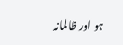ہو اور ظالمانہ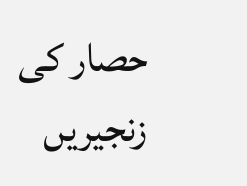حصار کی زنجیریں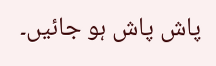پاش پاش ہو جائیں۔